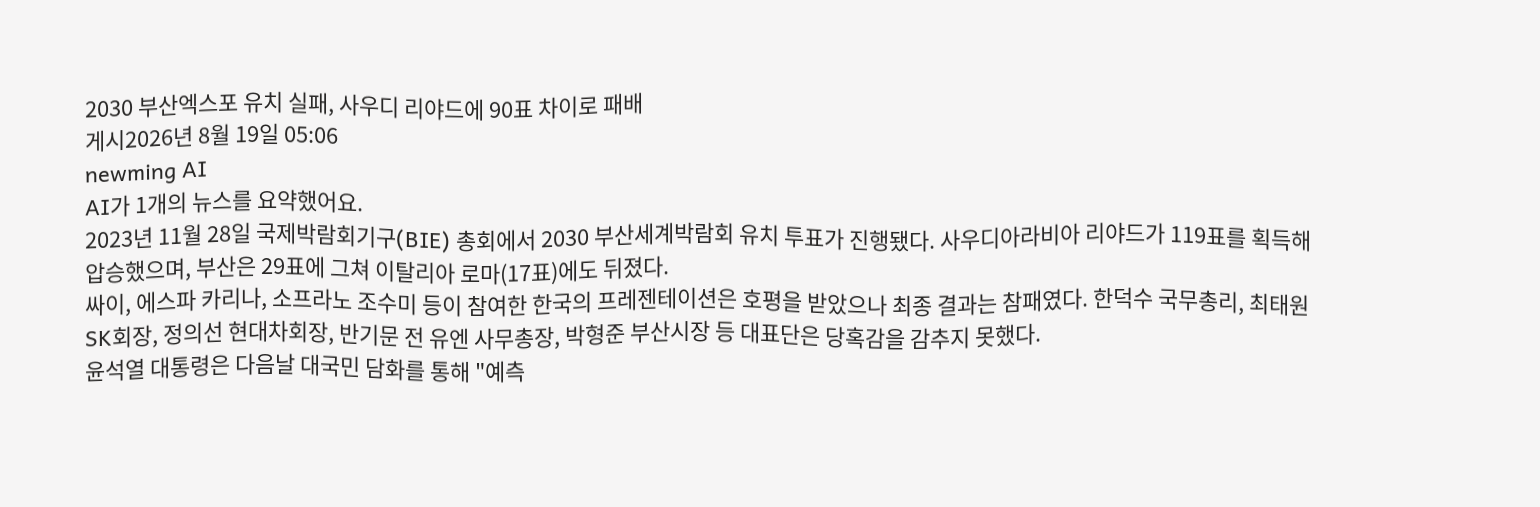2030 부산엑스포 유치 실패, 사우디 리야드에 90표 차이로 패배
게시2026년 8월 19일 05:06
newming AI
AI가 1개의 뉴스를 요약했어요.
2023년 11월 28일 국제박람회기구(BIE) 총회에서 2030 부산세계박람회 유치 투표가 진행됐다. 사우디아라비아 리야드가 119표를 획득해 압승했으며, 부산은 29표에 그쳐 이탈리아 로마(17표)에도 뒤졌다.
싸이, 에스파 카리나, 소프라노 조수미 등이 참여한 한국의 프레젠테이션은 호평을 받았으나 최종 결과는 참패였다. 한덕수 국무총리, 최태원 SK회장, 정의선 현대차회장, 반기문 전 유엔 사무총장, 박형준 부산시장 등 대표단은 당혹감을 감추지 못했다.
윤석열 대통령은 다음날 대국민 담화를 통해 "예측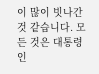이 많이 빗나간 것 같습니다. 모든 것은 대통령인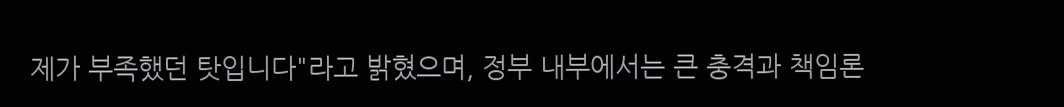제가 부족했던 탓입니다"라고 밝혔으며, 정부 내부에서는 큰 충격과 책임론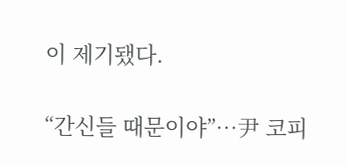이 제기됐다.

“간신들 때문이야”…尹 코피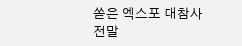쏟은 엑스포 대참사 전말